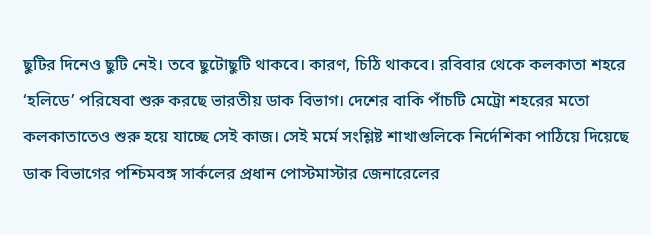ছুটির দিনেও ছুটি নেই। তবে ছুটোছুটি থাকবে। কারণ, চিঠি থাকবে। রবিবার থেকে কলকাতা শহরে ‘হলিডে’ পরিষেবা শুরু করছে ভারতীয় ডাক বিভাগ। দেশের বাকি পাঁচটি মেট্রো শহরের মতো কলকাতাতেও শুরু হয়ে যাচ্ছে সেই কাজ। সেই মর্মে সংশ্লিষ্ট শাখাগুলিকে নির্দেশিকা পাঠিয়ে দিয়েছে ডাক বিভাগের পশ্চিমবঙ্গ সার্কলের প্রধান পোস্টমাস্টার জেনারেলের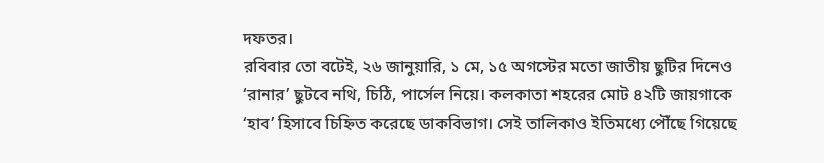দফতর।
রবিবার তো বটেই, ২৬ জানুয়ারি, ১ মে, ১৫ অগস্টের মতো জাতীয় ছুটির দিনেও ‘রানার’ ছুটবে নথি, চিঠি, পার্সেল নিয়ে। কলকাতা শহরের মোট ৪২টি জায়গাকে ‘হাব’ হিসাবে চিহ্নিত করেছে ডাকবিভাগ। সেই তালিকাও ইতিমধ্যে পৌঁছে গিয়েছে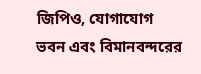জিপিও, যোগাযোগ ভবন এবং বিমানবন্দরের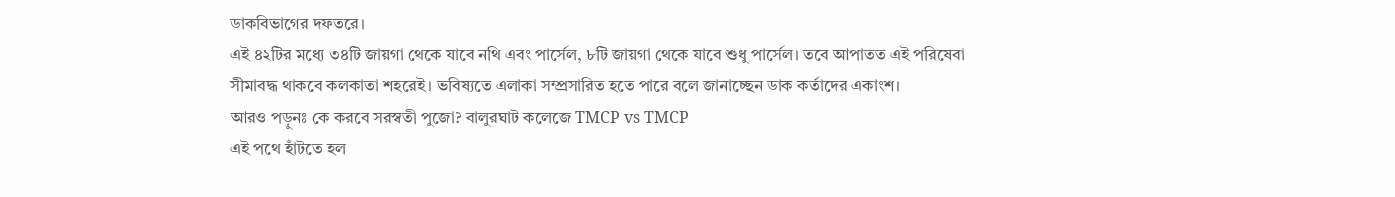ডাকবিভাগের দফতরে।
এই ৪২টির মধ্যে ৩৪টি জায়গা থেকে যাবে নথি এবং পার্সেল, ৮টি জায়গা থেকে যাবে শুধু পার্সেল। তবে আপাতত এই পরিষেবা সীমাবদ্ধ থাকবে কলকাতা শহরেই। ভবিষ্যতে এলাকা সম্প্রসারিত হতে পারে বলে জানাচ্ছেন ডাক কর্তাদের একাংশ।
আরও পড়ুনঃ কে করবে সরস্বতী পুজো? বালুরঘাট কলেজে TMCP vs TMCP
এই পথে হাঁটতে হল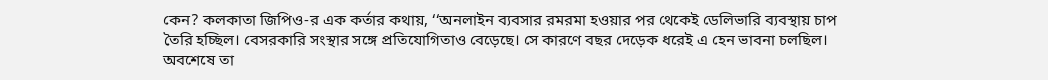কেন? কলকাতা জিপিও-র এক কর্তার কথায়, ‘‘অনলাইন ব্যবসার রমরমা হওয়ার পর থেকেই ডেলিভারি ব্যবস্থায় চাপ তৈরি হচ্ছিল। বেসরকারি সংস্থার সঙ্গে প্রতিযোগিতাও বেড়েছে। সে কারণে বছর দেড়েক ধরেই এ হেন ভাবনা চলছিল। অবশেষে তা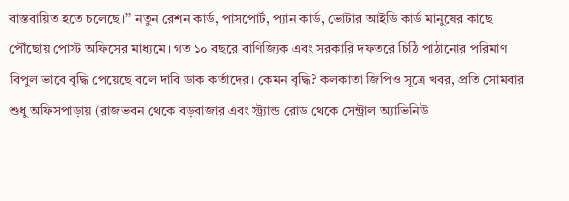বাস্তবায়িত হতে চলেছে।’’ নতুন রেশন কার্ড, পাসপোর্ট, প্যান কার্ড, ভোটার আইডি কার্ড মানুষের কাছে পৌঁছোয় পোস্ট অফিসের মাধ্যমে। গত ১০ বছরে বাণিজ্যিক এবং সরকারি দফতরে চিঠি পাঠানোর পরিমাণ বিপুল ভাবে বৃদ্ধি পেয়েছে বলে দাবি ডাক কর্তাদের। কেমন বৃদ্ধি? কলকাতা জিপিও সূত্রে খবর, প্রতি সোমবার শুধু অফিসপাড়ায় (রাজভবন থেকে বড়বাজার এবং স্ট্র্যান্ড রোড থেকে সেন্ট্রাল অ্যাভিনিউ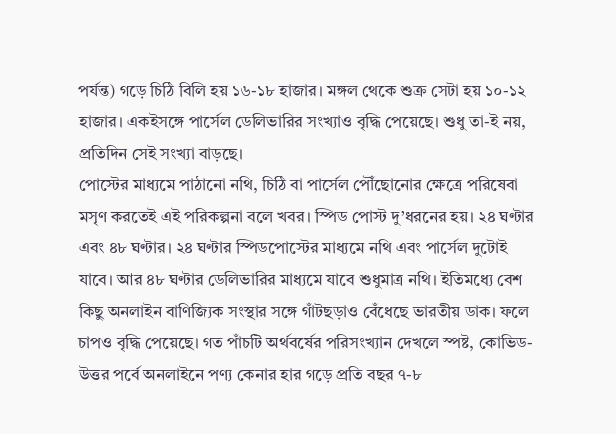পর্যন্ত) গড়ে চিঠি বিলি হয় ১৬-১৮ হাজার। মঙ্গল থেকে শুক্র সেটা হয় ১০-১২ হাজার। একইসঙ্গে পার্সেল ডেলিভারির সংখ্যাও বৃদ্ধি পেয়েছে। শুধু তা-ই নয়, প্রতিদিন সেই সংখ্যা বাড়ছে।
পোস্টের মাধ্যমে পাঠানো নথি, চিঠি বা পার্সেল পৌঁছোনোর ক্ষেত্রে পরিষেবা মসৃণ করতেই এই পরিকল্পনা বলে খবর। স্পিড পোস্ট দু’ধরনের হয়। ২৪ ঘণ্টার এবং ৪৮ ঘণ্টার। ২৪ ঘণ্টার স্পিডপোস্টের মাধ্যমে নথি এবং পার্সেল দুটোই যাবে। আর ৪৮ ঘণ্টার ডেলিভারির মাধ্যমে যাবে শুধুমাত্র নথি। ইতিমধ্যে বেশ কিছু অনলাইন বাণিজ্যিক সংস্থার সঙ্গে গাঁটছড়াও বেঁধেছে ভারতীয় ডাক। ফলে চাপও বৃদ্ধি পেয়েছে। গত পাঁচটি অর্থবর্ষের পরিসংখ্যান দেখলে স্পষ্ট, কোভিড-উত্তর পর্বে অনলাইনে পণ্য কেনার হার গড়ে প্রতি বছর ৭-৮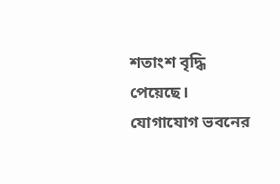শতাংশ বৃদ্ধি পেয়েছে। যোগাযোগ ভবনের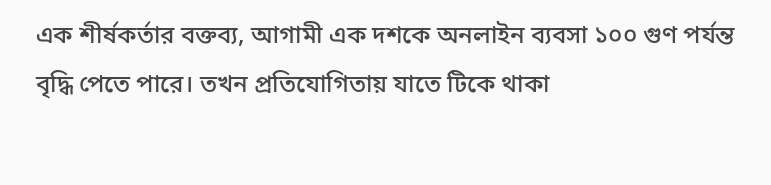এক শীর্ষকর্তার বক্তব্য, আগামী এক দশকে অনলাইন ব্যবসা ১০০ গুণ পর্যন্ত বৃদ্ধি পেতে পারে। তখন প্রতিযোগিতায় যাতে টিকে থাকা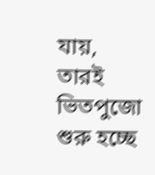যায়, তারই ভিতপুজো শুরু হচ্ছে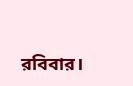রবিবার।